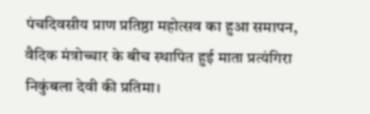पंचदिवसीय प्राण प्रतिष्ठा महोत्सव का हुआ समापन, वैदिक मंत्रोच्चार के बीच स्थापित हुई माता प्रत्यंगिरा निकुंबला देवी की प्रतिमा।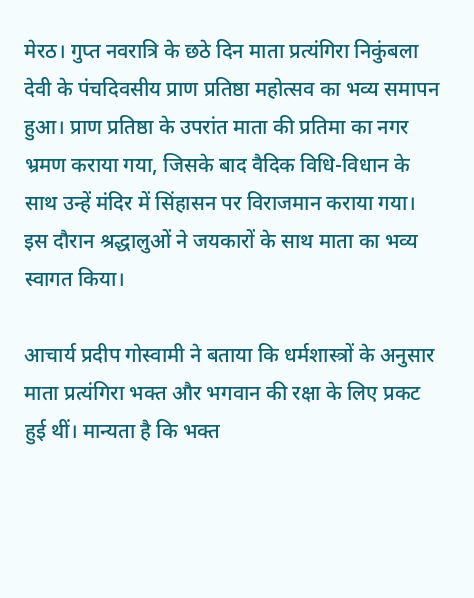मेरठ। गुप्त नवरात्रि के छठे दिन माता प्रत्यंगिरा निकुंबला देवी के पंचदिवसीय प्राण प्रतिष्ठा महोत्सव का भव्य समापन हुआ। प्राण प्रतिष्ठा के उपरांत माता की प्रतिमा का नगर भ्रमण कराया गया, जिसके बाद वैदिक विधि-विधान के साथ उन्हें मंदिर में सिंहासन पर विराजमान कराया गया। इस दौरान श्रद्धालुओं ने जयकारों के साथ माता का भव्य स्वागत किया।

आचार्य प्रदीप गोस्वामी ने बताया कि धर्मशास्त्रों के अनुसार माता प्रत्यंगिरा भक्त और भगवान की रक्षा के लिए प्रकट हुई थीं। मान्यता है कि भक्त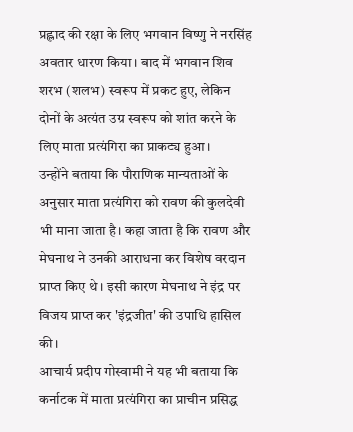प्रह्लाद की रक्षा के लिए भगवान विष्णु ने नरसिंह अवतार धारण किया। बाद में भगवान शिव शरभ (शलभ) स्वरूप में प्रकट हुए, लेकिन दोनों के अत्यंत उग्र स्वरूप को शांत करने के लिए माता प्रत्यंगिरा का प्राकट्य हुआ।
उन्होंने बताया कि पौराणिक मान्यताओं के अनुसार माता प्रत्यंगिरा को रावण की कुलदेवी भी माना जाता है। कहा जाता है कि रावण और मेघनाथ ने उनकी आराधना कर विशेष वरदान प्राप्त किए थे। इसी कारण मेघनाथ ने इंद्र पर विजय प्राप्त कर 'इंद्रजीत' की उपाधि हासिल की।
आचार्य प्रदीप गोस्वामी ने यह भी बताया कि कर्नाटक में माता प्रत्यंगिरा का प्राचीन प्रसिद्ध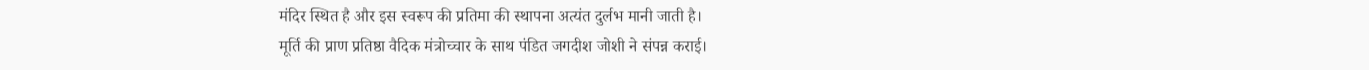मंदिर स्थित है और इस स्वरूप की प्रतिमा की स्थापना अत्यंत दुर्लभ मानी जाती है।
मूर्ति की प्राण प्रतिष्ठा वैदिक मंत्रोच्चार के साथ पंडित जगदीश जोशी ने संपन्न कराई।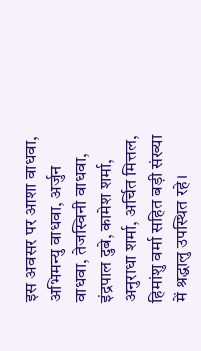इस अवसर पर आशा वाधवा, अभिमन्यु वाधवा, अर्जुन वाधवा, तेजस्विनी वाधवा, इंद्रपाल दुबे, कामेश शर्मा, अनुराधा शर्मा, अर्चित मित्तल, हिमांशु वर्मा सहित बड़ी संख्या में श्रद्धालु उपस्थित रहे।